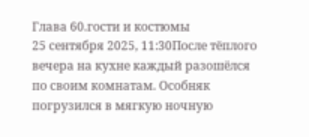Глава 60.гости и костюмы
25 сентября 2025, 11:30После тёплого вечера на кухне каждый разошёлся по своим комнатам. Особняк погрузился в мягкую ночную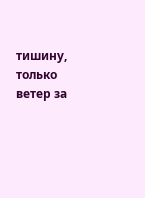тишину, только ветер за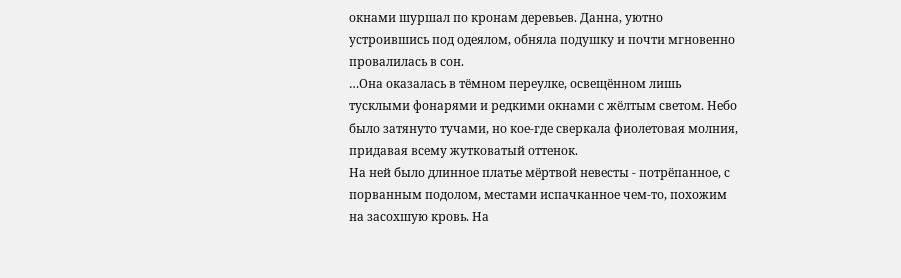окнами шуршал по кронам деревьев. Данна, уютно устроившись под одеялом, обняла подушку и почти мгновенно провалилась в сон.
…Она оказалась в тёмном переулке, освещённом лишь тусклыми фонарями и редкими окнами с жёлтым светом. Небо было затянуто тучами, но кое-где сверкала фиолетовая молния, придавая всему жутковатый оттенок.
На ней было длинное платье мёртвой невесты - потрёпанное, с порванным подолом, местами испачканное чем-то, похожим на засохшую кровь. На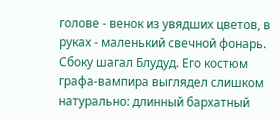голове - венок из увядших цветов, в руках - маленький свечной фонарь.
Сбоку шагал Блудуд. Его костюм графа-вампира выглядел слишком натурально: длинный бархатный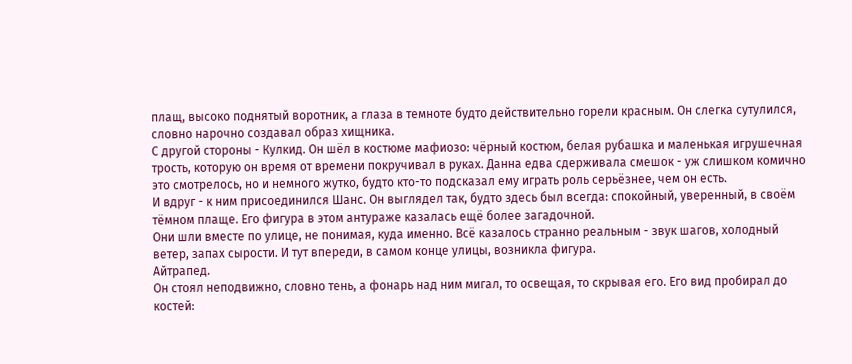плащ, высоко поднятый воротник, а глаза в темноте будто действительно горели красным. Он слегка сутулился, словно нарочно создавал образ хищника.
С другой стороны - Кулкид. Он шёл в костюме мафиозо: чёрный костюм, белая рубашка и маленькая игрушечная трость, которую он время от времени покручивал в руках. Данна едва сдерживала смешок - уж слишком комично это смотрелось, но и немного жутко, будто кто-то подсказал ему играть роль серьёзнее, чем он есть.
И вдруг - к ним присоединился Шанс. Он выглядел так, будто здесь был всегда: спокойный, уверенный, в своём тёмном плаще. Его фигура в этом антураже казалась ещё более загадочной.
Они шли вместе по улице, не понимая, куда именно. Всё казалось странно реальным - звук шагов, холодный ветер, запах сырости. И тут впереди, в самом конце улицы, возникла фигура.
Айтрапед.
Он стоял неподвижно, словно тень, а фонарь над ним мигал, то освещая, то скрывая его. Его вид пробирал до костей: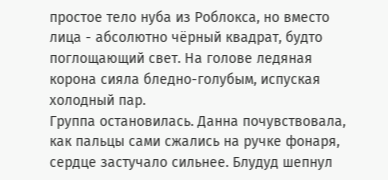простое тело нуба из Роблокса, но вместо лица - абсолютно чёрный квадрат, будто поглощающий свет. На голове ледяная корона сияла бледно-голубым, испуская холодный пар.
Группа остановилась. Данна почувствовала, как пальцы сами сжались на ручке фонаря, сердце застучало сильнее. Блудуд шепнул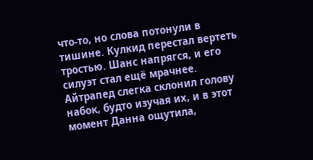что-то, но слова потонули в тишине. Кулкид перестал вертеть тростью. Шанс напрягся, и его силуэт стал ещё мрачнее.
Айтрапед слегка склонил голову набок, будто изучая их, и в этот момент Данна ощутила,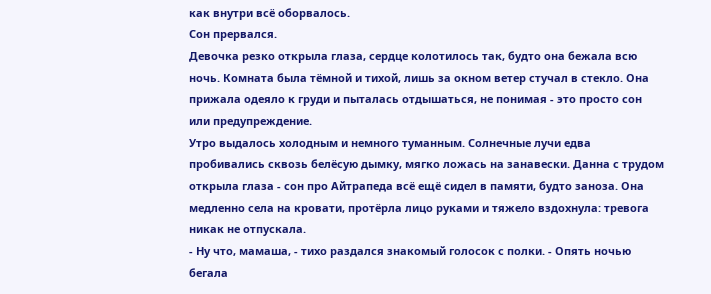как внутри всё оборвалось.
Сон прервался.
Девочка резко открыла глаза, сердце колотилось так, будто она бежала всю ночь. Комната была тёмной и тихой, лишь за окном ветер стучал в стекло. Она прижала одеяло к груди и пыталась отдышаться, не понимая - это просто сон или предупреждение.
Утро выдалось холодным и немного туманным. Солнечные лучи едва пробивались сквозь белёсую дымку, мягко ложась на занавески. Данна с трудом открыла глаза - сон про Айтрапеда всё ещё сидел в памяти, будто заноза. Она медленно села на кровати, протёрла лицо руками и тяжело вздохнула: тревога никак не отпускала.
- Ну что, мамаша, - тихо раздался знакомый голосок с полки. - Опять ночью бегала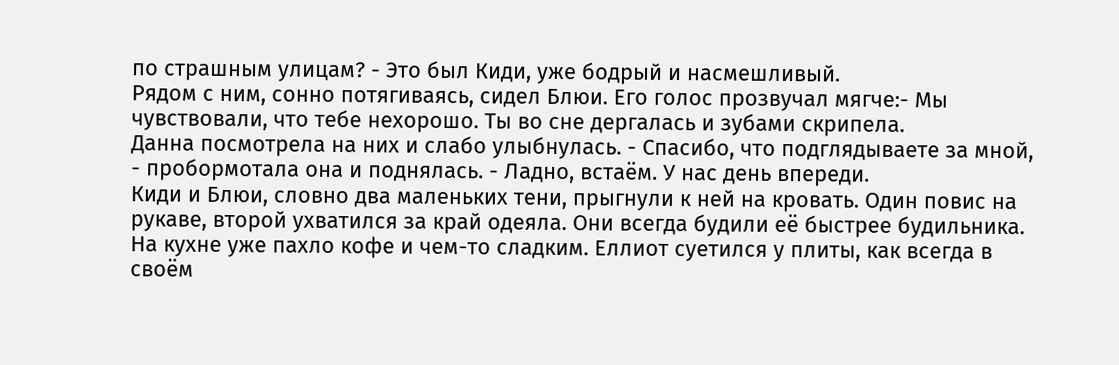по страшным улицам? - Это был Киди, уже бодрый и насмешливый.
Рядом с ним, сонно потягиваясь, сидел Блюи. Его голос прозвучал мягче:- Мы чувствовали, что тебе нехорошо. Ты во сне дергалась и зубами скрипела.
Данна посмотрела на них и слабо улыбнулась. - Спасибо, что подглядываете за мной, - пробормотала она и поднялась. - Ладно, встаём. У нас день впереди.
Киди и Блюи, словно два маленьких тени, прыгнули к ней на кровать. Один повис на рукаве, второй ухватился за край одеяла. Они всегда будили её быстрее будильника.
На кухне уже пахло кофе и чем-то сладким. Еллиот суетился у плиты, как всегда в своём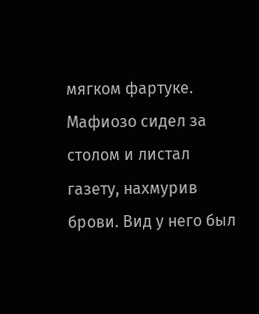мягком фартуке. Мафиозо сидел за столом и листал газету, нахмурив брови. Вид у него был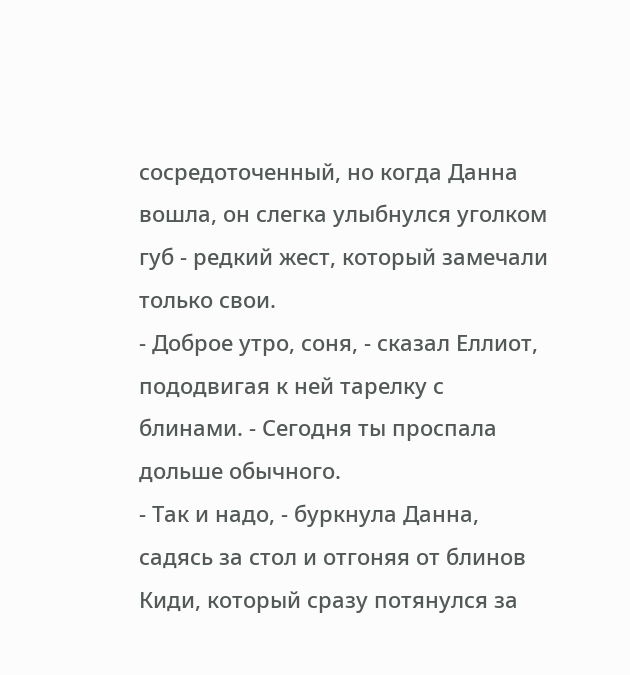сосредоточенный, но когда Данна вошла, он слегка улыбнулся уголком губ - редкий жест, который замечали только свои.
- Доброе утро, соня, - сказал Еллиот, пододвигая к ней тарелку с блинами. - Сегодня ты проспала дольше обычного.
- Так и надо, - буркнула Данна, садясь за стол и отгоняя от блинов Киди, который сразу потянулся за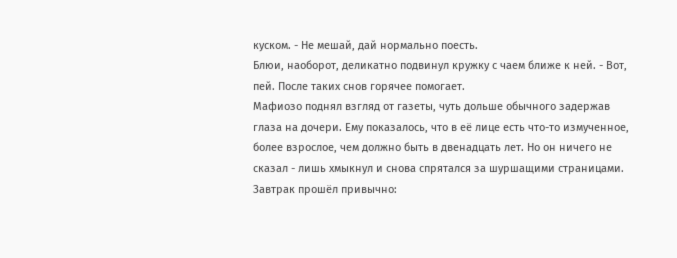куском. - Не мешай, дай нормально поесть.
Блюи, наоборот, деликатно подвинул кружку с чаем ближе к ней. - Вот, пей. После таких снов горячее помогает.
Мафиозо поднял взгляд от газеты, чуть дольше обычного задержав глаза на дочери. Ему показалось, что в её лице есть что-то измученное, более взрослое, чем должно быть в двенадцать лет. Но он ничего не сказал - лишь хмыкнул и снова спрятался за шуршащими страницами.
Завтрак прошёл привычно: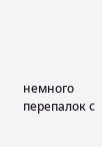немного перепалок с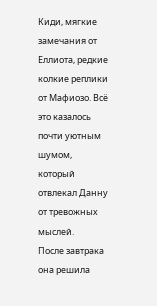Киди, мягкие замечания от Еллиота, редкие колкие реплики от Мафиозо. Всё это казалось почти уютным шумом, который отвлекал Данну от тревожных мыслей.
После завтрака она решила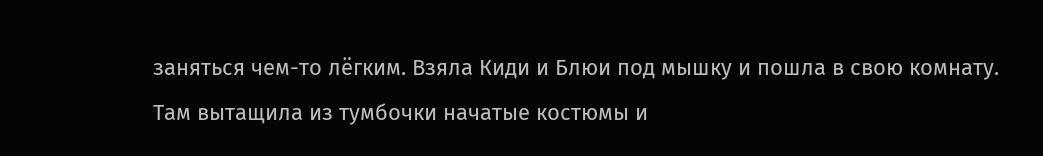заняться чем-то лёгким. Взяла Киди и Блюи под мышку и пошла в свою комнату. Там вытащила из тумбочки начатые костюмы и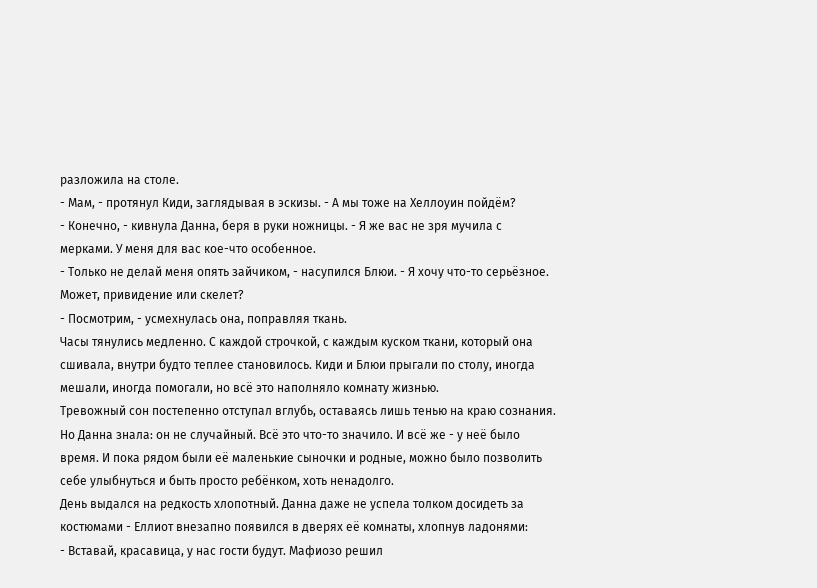разложила на столе.
- Мам, - протянул Киди, заглядывая в эскизы. - А мы тоже на Хеллоуин пойдём?
- Конечно, - кивнула Данна, беря в руки ножницы. - Я же вас не зря мучила с мерками. У меня для вас кое-что особенное.
- Только не делай меня опять зайчиком, - насупился Блюи. - Я хочу что-то серьёзное. Может, привидение или скелет?
- Посмотрим, - усмехнулась она, поправляя ткань.
Часы тянулись медленно. С каждой строчкой, с каждым куском ткани, который она сшивала, внутри будто теплее становилось. Киди и Блюи прыгали по столу, иногда мешали, иногда помогали, но всё это наполняло комнату жизнью.
Тревожный сон постепенно отступал вглубь, оставаясь лишь тенью на краю сознания. Но Данна знала: он не случайный. Всё это что-то значило. И всё же - у неё было время. И пока рядом были её маленькие сыночки и родные, можно было позволить себе улыбнуться и быть просто ребёнком, хоть ненадолго.
День выдался на редкость хлопотный. Данна даже не успела толком досидеть за костюмами - Еллиот внезапно появился в дверях её комнаты, хлопнув ладонями:
- Вставай, красавица, у нас гости будут. Мафиозо решил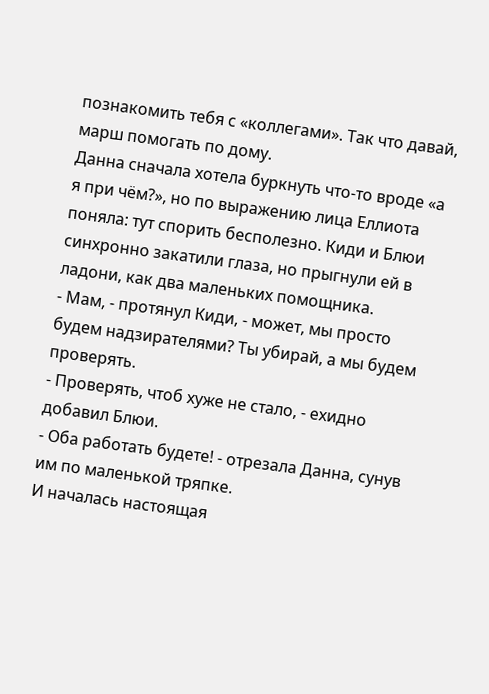познакомить тебя с «коллегами». Так что давай, марш помогать по дому.
Данна сначала хотела буркнуть что-то вроде «а я при чём?», но по выражению лица Еллиота поняла: тут спорить бесполезно. Киди и Блюи синхронно закатили глаза, но прыгнули ей в ладони, как два маленьких помощника.
- Мам, - протянул Киди, - может, мы просто будем надзирателями? Ты убирай, а мы будем проверять.
- Проверять, чтоб хуже не стало, - ехидно добавил Блюи.
- Оба работать будете! - отрезала Данна, сунув им по маленькой тряпке.
И началась настоящая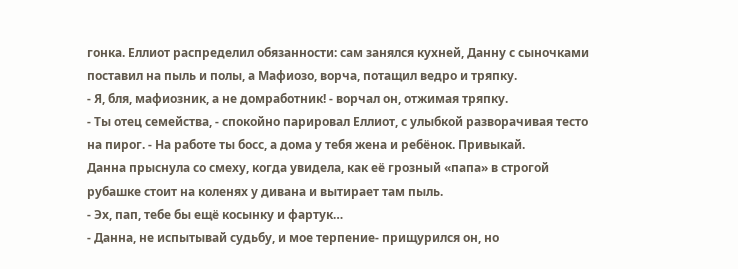гонка. Еллиот распределил обязанности: сам занялся кухней, Данну с сыночками поставил на пыль и полы, а Мафиозо, ворча, потащил ведро и тряпку.
- Я, бля, мафиозник, а не домработник! - ворчал он, отжимая тряпку.
- Ты отец семейства, - спокойно парировал Еллиот, с улыбкой разворачивая тесто на пирог. - На работе ты босс, а дома у тебя жена и ребёнок. Привыкай.
Данна прыснула со смеху, когда увидела, как её грозный «папа» в строгой рубашке стоит на коленях у дивана и вытирает там пыль.
- Эх, пап, тебе бы ещё косынку и фартук…
- Данна, не испытывай судьбу, и мое терпение- прищурился он, но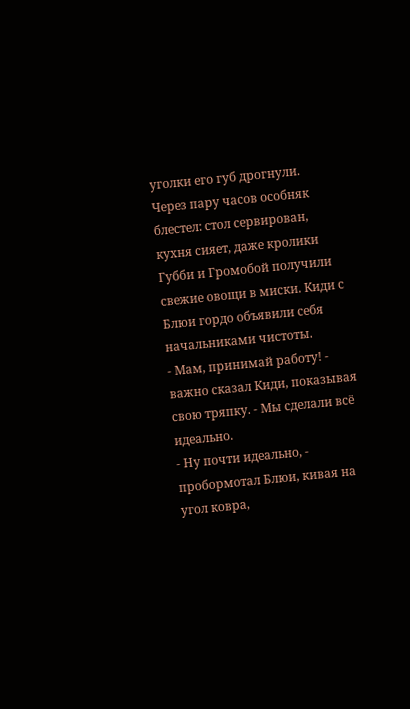уголки его губ дрогнули.
Через пару часов особняк блестел: стол сервирован, кухня сияет, даже кролики Губби и Громобой получили свежие овощи в миски. Киди с Блюи гордо объявили себя начальниками чистоты.
- Мам, принимай работу! - важно сказал Киди, показывая свою тряпку. - Мы сделали всё идеально.
- Ну почти идеально, - пробормотал Блюи, кивая на угол ковра,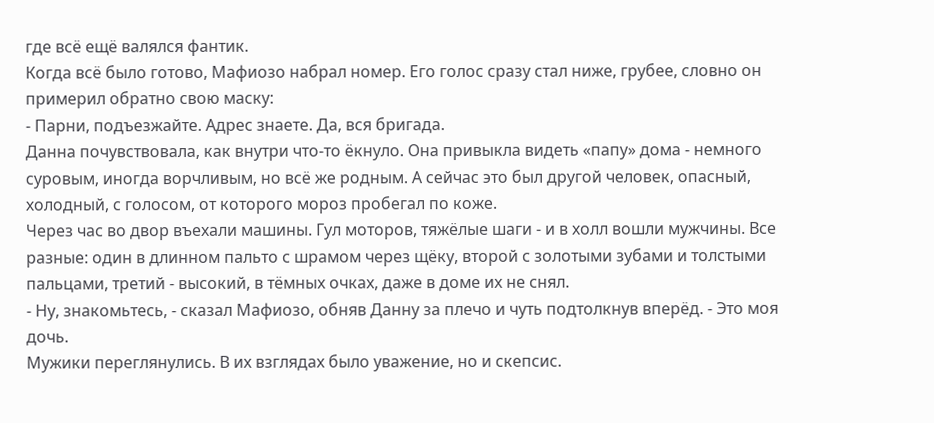где всё ещё валялся фантик.
Когда всё было готово, Мафиозо набрал номер. Его голос сразу стал ниже, грубее, словно он примерил обратно свою маску:
- Парни, подъезжайте. Адрес знаете. Да, вся бригада.
Данна почувствовала, как внутри что-то ёкнуло. Она привыкла видеть «папу» дома - немного суровым, иногда ворчливым, но всё же родным. А сейчас это был другой человек, опасный, холодный, с голосом, от которого мороз пробегал по коже.
Через час во двор въехали машины. Гул моторов, тяжёлые шаги - и в холл вошли мужчины. Все разные: один в длинном пальто с шрамом через щёку, второй с золотыми зубами и толстыми пальцами, третий - высокий, в тёмных очках, даже в доме их не снял.
- Ну, знакомьтесь, - сказал Мафиозо, обняв Данну за плечо и чуть подтолкнув вперёд. - Это моя дочь.
Мужики переглянулись. В их взглядах было уважение, но и скепсис.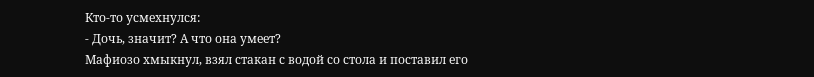Кто-то усмехнулся:
- Дочь, значит? А что она умеет?
Мафиозо хмыкнул, взял стакан с водой со стола и поставил его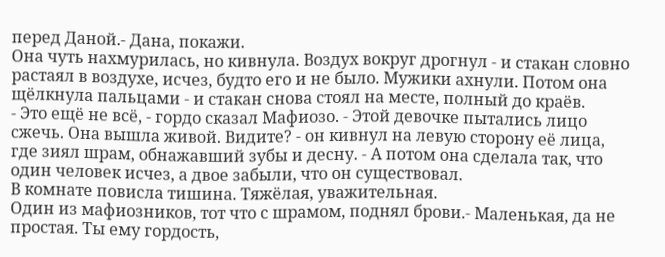перед Даной.- Дана, покажи.
Она чуть нахмурилась, но кивнула. Воздух вокруг дрогнул - и стакан словно растаял в воздухе, исчез, будто его и не было. Мужики ахнули. Потом она щёлкнула пальцами - и стакан снова стоял на месте, полный до краёв.
- Это ещё не всё, - гордо сказал Мафиозо. - Этой девочке пытались лицо сжечь. Она вышла живой. Видите? - он кивнул на левую сторону её лица, где зиял шрам, обнажавший зубы и десну. - А потом она сделала так, что один человек исчез, а двое забыли, что он существовал.
В комнате повисла тишина. Тяжёлая, уважительная.
Один из мафиозников, тот что с шрамом, поднял брови.- Маленькая, да не простая. Ты ему гордость,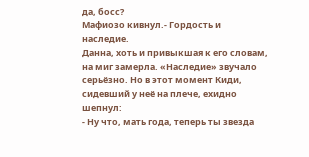да, босс?
Мафиозо кивнул.- Гордость и наследие.
Данна, хоть и привыкшая к его словам, на миг замерла. «Наследие» звучало серьёзно. Но в этот момент Киди, сидевший у неё на плече, ехидно шепнул:
- Ну что, мать года, теперь ты звезда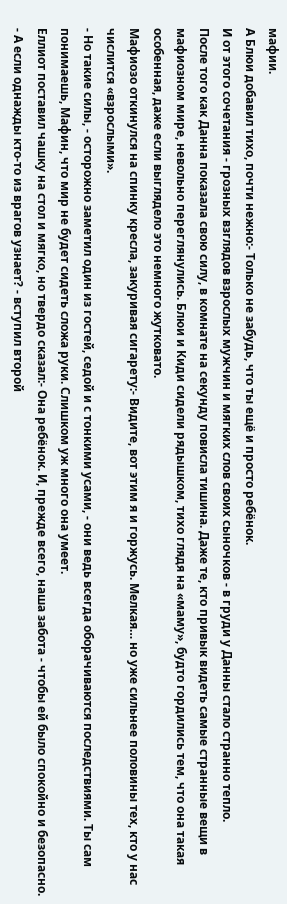мафии.
А Блюи добавил тихо, почти нежно:- Только не забудь, что ты ещё и просто ребёнок.
И от этого сочетания - грозных взглядов взрослых мужчин и мягких слов своих сыночков - в груди у Данны стало странно тепло.
После того как Данна показала свою силу, в комнате на секунду повисла тишина. Даже те, кто привык видеть самые странные вещи в мафиозном мире, невольно переглянулись. Блюи и Киди сидели рядышком, тихо глядя на «маму», будто гордились тем, что она такая особенная, даже если выглядело это немного жутковато.
Мафиозо откинулся на спинку кресла, закуривая сигарету:- Видите, вот этим я и горжусь. Мелкая… но уже сильнее половины тех, кто у нас числится «взрослыми».
- Но такие силы, - осторожно заметил один из гостей, седой и с тонкими усами, - они ведь всегда оборачиваются последствиями. Ты сам понимаешь, Мафин, что мир не будет сидеть сложа руки. Слишком уж много она умеет.
Еллиот поставил чашку на стол и мягко, но твердо сказал:- Она ребёнок. И, прежде всего, наша забота - чтобы ей было спокойно и безопасно.
- А если однажды кто-то из врагов узнает? - вступил второй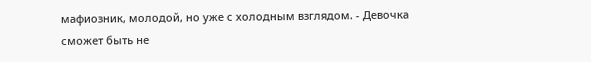мафиозник, молодой, но уже с холодным взглядом. - Девочка сможет быть не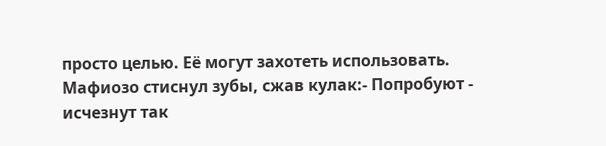просто целью. Её могут захотеть использовать.
Мафиозо стиснул зубы, сжав кулак:- Попробуют - исчезнут так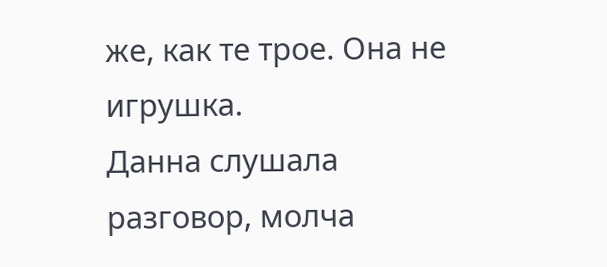же, как те трое. Она не игрушка.
Данна слушала разговор, молча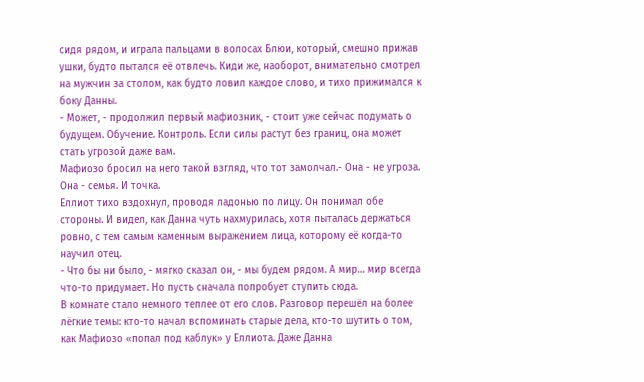сидя рядом, и играла пальцами в волосах Блюи, который, смешно прижав ушки, будто пытался её отвлечь. Киди же, наоборот, внимательно смотрел на мужчин за столом, как будто ловил каждое слово, и тихо прижимался к боку Данны.
- Может, - продолжил первый мафиозник, - стоит уже сейчас подумать о будущем. Обучение. Контроль. Если силы растут без границ, она может стать угрозой даже вам.
Мафиозо бросил на него такой взгляд, что тот замолчал.- Она - не угроза. Она - семья. И точка.
Еллиот тихо вздохнул, проводя ладонью по лицу. Он понимал обе стороны. И видел, как Данна чуть нахмурилась, хотя пыталась держаться ровно, с тем самым каменным выражением лица, которому её когда-то научил отец.
- Что бы ни было, - мягко сказал он, - мы будем рядом. А мир… мир всегда что-то придумает. Но пусть сначала попробует ступить сюда.
В комнате стало немного теплее от его слов. Разговор перешёл на более лёгкие темы: кто-то начал вспоминать старые дела, кто-то шутить о том, как Мафиозо «попал под каблук» у Еллиота. Даже Данна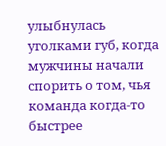улыбнулась уголками губ, когда мужчины начали спорить о том, чья команда когда-то быстрее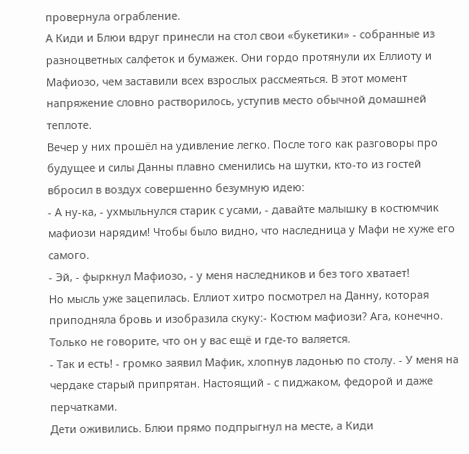провернула ограбление.
А Киди и Блюи вдруг принесли на стол свои «букетики» - собранные из разноцветных салфеток и бумажек. Они гордо протянули их Еллиоту и Мафиозо, чем заставили всех взрослых рассмеяться. В этот момент напряжение словно растворилось, уступив место обычной домашней теплоте.
Вечер у них прошёл на удивление легко. После того как разговоры про будущее и силы Данны плавно сменились на шутки, кто-то из гостей вбросил в воздух совершенно безумную идею:
- А ну-ка, - ухмыльнулся старик с усами, - давайте малышку в костюмчик мафиози нарядим! Чтобы было видно, что наследница у Мафи не хуже его самого.
- Эй, - фыркнул Мафиозо, - у меня наследников и без того хватает!
Но мысль уже зацепилась. Еллиот хитро посмотрел на Данну, которая приподняла бровь и изобразила скуку:- Костюм мафиози? Ага, конечно. Только не говорите, что он у вас ещё и где-то валяется.
- Так и есть! - громко заявил Мафик, хлопнув ладонью по столу. - У меня на чердаке старый припрятан. Настоящий - с пиджаком, федорой и даже перчатками.
Дети оживились. Блюи прямо подпрыгнул на месте, а Киди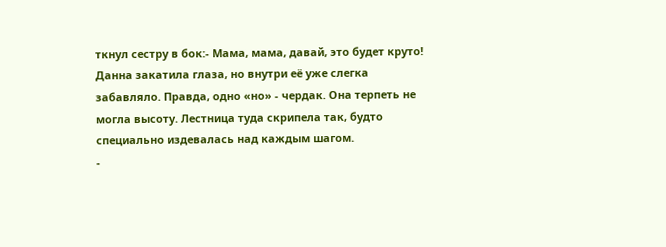ткнул сестру в бок:- Мама, мама, давай, это будет круто!
Данна закатила глаза, но внутри её уже слегка забавляло. Правда, одно «но» - чердак. Она терпеть не могла высоту. Лестница туда скрипела так, будто специально издевалась над каждым шагом.
-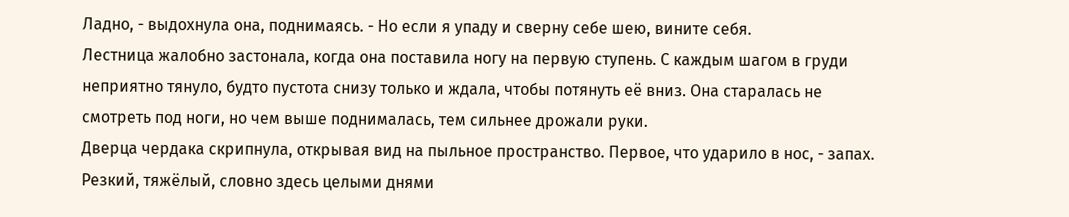Ладно, - выдохнула она, поднимаясь. - Но если я упаду и сверну себе шею, вините себя.
Лестница жалобно застонала, когда она поставила ногу на первую ступень. С каждым шагом в груди неприятно тянуло, будто пустота снизу только и ждала, чтобы потянуть её вниз. Она старалась не смотреть под ноги, но чем выше поднималась, тем сильнее дрожали руки.
Дверца чердака скрипнула, открывая вид на пыльное пространство. Первое, что ударило в нос, - запах. Резкий, тяжёлый, словно здесь целыми днями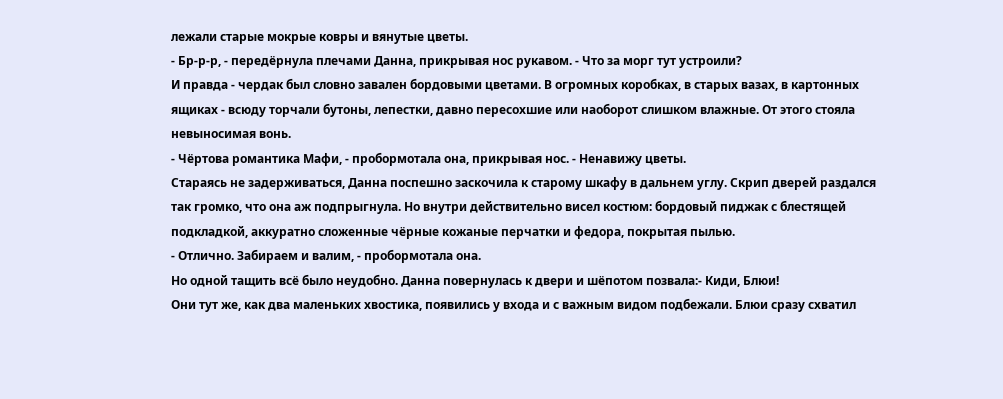лежали старые мокрые ковры и вянутые цветы.
- Бр-р-р, - передёрнула плечами Данна, прикрывая нос рукавом. - Что за морг тут устроили?
И правда - чердак был словно завален бордовыми цветами. В огромных коробках, в старых вазах, в картонных ящиках - всюду торчали бутоны, лепестки, давно пересохшие или наоборот слишком влажные. От этого стояла невыносимая вонь.
- Чёртова романтика Мафи, - пробормотала она, прикрывая нос. - Ненавижу цветы.
Стараясь не задерживаться, Данна поспешно заскочила к старому шкафу в дальнем углу. Скрип дверей раздался так громко, что она аж подпрыгнула. Но внутри действительно висел костюм: бордовый пиджак с блестящей подкладкой, аккуратно сложенные чёрные кожаные перчатки и федора, покрытая пылью.
- Отлично. Забираем и валим, - пробормотала она.
Но одной тащить всё было неудобно. Данна повернулась к двери и шёпотом позвала:- Киди, Блюи!
Они тут же, как два маленьких хвостика, появились у входа и с важным видом подбежали. Блюи сразу схватил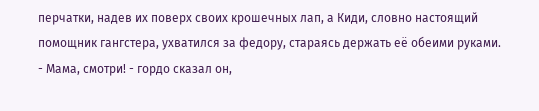перчатки, надев их поверх своих крошечных лап, а Киди, словно настоящий помощник гангстера, ухватился за федору, стараясь держать её обеими руками.
- Мама, смотри! - гордо сказал он,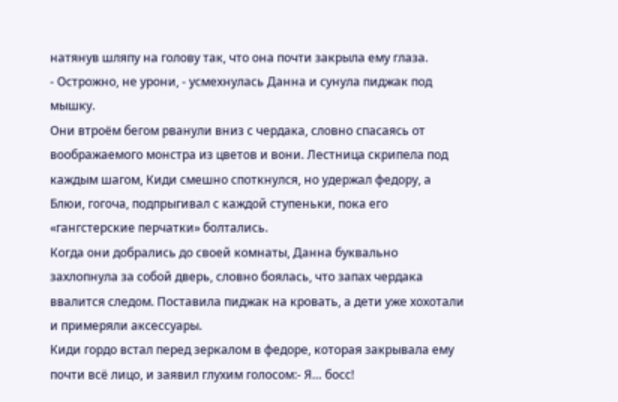натянув шляпу на голову так, что она почти закрыла ему глаза.
- Острожно, не урони, - усмехнулась Данна и сунула пиджак под мышку.
Они втроём бегом рванули вниз с чердака, словно спасаясь от воображаемого монстра из цветов и вони. Лестница скрипела под каждым шагом, Киди смешно споткнулся, но удержал федору, а Блюи, гогоча, подпрыгивал с каждой ступеньки, пока его «гангстерские перчатки» болтались.
Когда они добрались до своей комнаты, Данна буквально захлопнула за собой дверь, словно боялась, что запах чердака ввалится следом. Поставила пиджак на кровать, а дети уже хохотали и примеряли аксессуары.
Киди гордо встал перед зеркалом в федоре, которая закрывала ему почти всё лицо, и заявил глухим голосом:- Я… босс!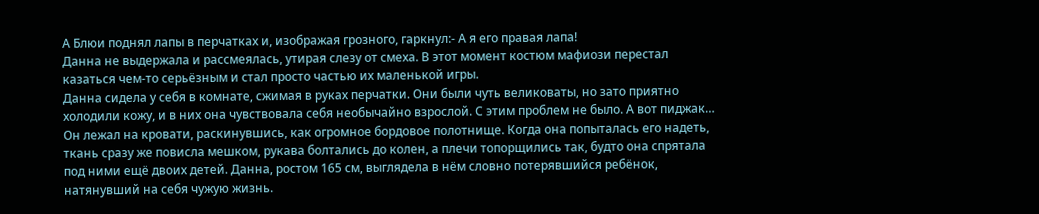А Блюи поднял лапы в перчатках и, изображая грозного, гаркнул:- А я его правая лапа!
Данна не выдержала и рассмеялась, утирая слезу от смеха. В этот момент костюм мафиози перестал казаться чем-то серьёзным и стал просто частью их маленькой игры.
Данна сидела у себя в комнате, сжимая в руках перчатки. Они были чуть великоваты, но зато приятно холодили кожу, и в них она чувствовала себя необычайно взрослой. С этим проблем не было. А вот пиджак…
Он лежал на кровати, раскинувшись, как огромное бордовое полотнище. Когда она попыталась его надеть, ткань сразу же повисла мешком, рукава болтались до колен, а плечи топорщились так, будто она спрятала под ними ещё двоих детей. Данна, ростом 165 см, выглядела в нём словно потерявшийся ребёнок, натянувший на себя чужую жизнь.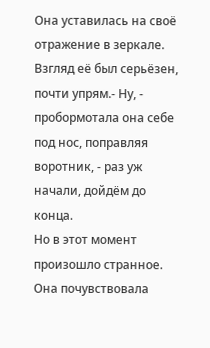Она уставилась на своё отражение в зеркале. Взгляд её был серьёзен, почти упрям.- Ну, - пробормотала она себе под нос, поправляя воротник, - раз уж начали, дойдём до конца.
Но в этот момент произошло странное. Она почувствовала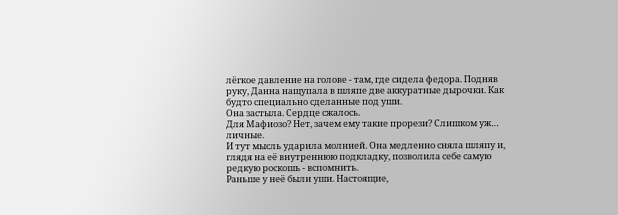лёгкое давление на голове - там, где сидела федора. Подняв руку, Данна нащупала в шляпе две аккуратные дырочки. Как будто специально сделанные под уши.
Она застыла. Сердце сжалось.
Для Мафиозо? Нет, зачем ему такие прорези? Слишком уж… личные.
И тут мысль ударила молнией. Она медленно сняла шляпу и, глядя на её внутреннюю подкладку, позволила себе самую редкую роскошь - вспомнить.
Раньше у неё были уши. Настоящие,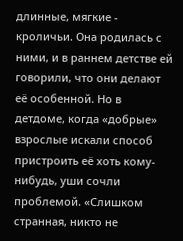длинные, мягкие - кроличьи. Она родилась с ними, и в раннем детстве ей говорили, что они делают её особенной. Но в детдоме, когда «добрые» взрослые искали способ пристроить её хоть кому-нибудь, уши сочли проблемой. «Слишком странная, никто не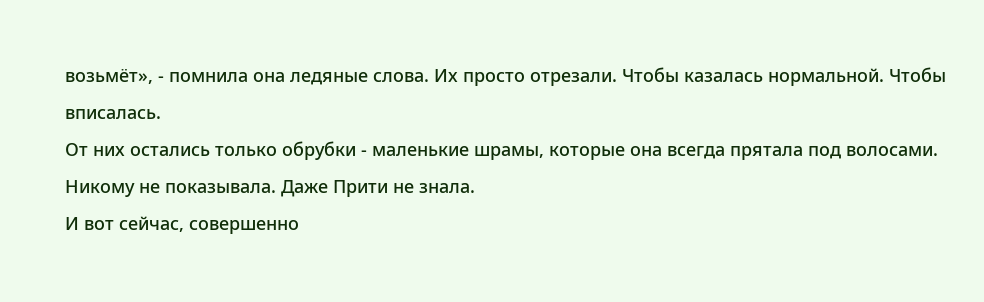возьмёт», - помнила она ледяные слова. Их просто отрезали. Чтобы казалась нормальной. Чтобы вписалась.
От них остались только обрубки - маленькие шрамы, которые она всегда прятала под волосами. Никому не показывала. Даже Прити не знала.
И вот сейчас, совершенно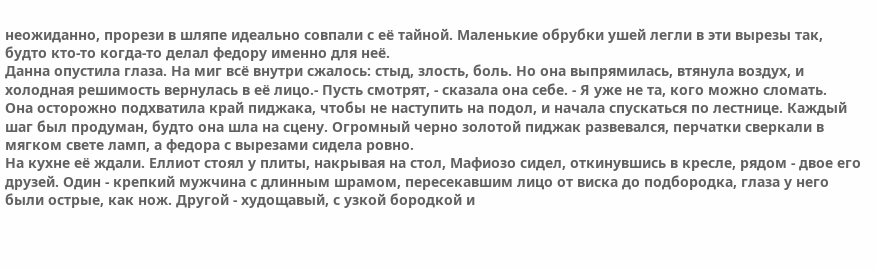неожиданно, прорези в шляпе идеально совпали с её тайной. Маленькие обрубки ушей легли в эти вырезы так, будто кто-то когда-то делал федору именно для неё.
Данна опустила глаза. На миг всё внутри сжалось: стыд, злость, боль. Но она выпрямилась, втянула воздух, и холодная решимость вернулась в её лицо.- Пусть смотрят, - сказала она себе. - Я уже не та, кого можно сломать.
Она осторожно подхватила край пиджака, чтобы не наступить на подол, и начала спускаться по лестнице. Каждый шаг был продуман, будто она шла на сцену. Огромный черно золотой пиджак развевался, перчатки сверкали в мягком свете ламп, а федора с вырезами сидела ровно.
На кухне её ждали. Еллиот стоял у плиты, накрывая на стол, Мафиозо сидел, откинувшись в кресле, рядом - двое его друзей. Один - крепкий мужчина с длинным шрамом, пересекавшим лицо от виска до подбородка, глаза у него были острые, как нож. Другой - худощавый, с узкой бородкой и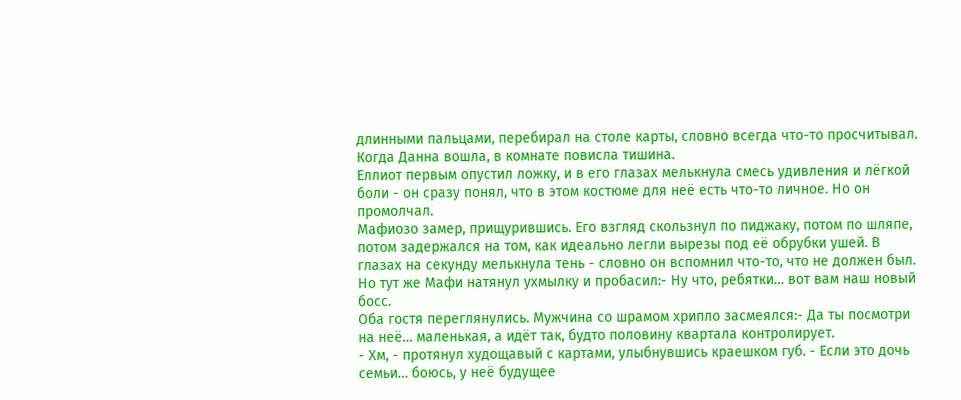длинными пальцами, перебирал на столе карты, словно всегда что-то просчитывал.
Когда Данна вошла, в комнате повисла тишина.
Еллиот первым опустил ложку, и в его глазах мелькнула смесь удивления и лёгкой боли - он сразу понял, что в этом костюме для неё есть что-то личное. Но он промолчал.
Мафиозо замер, прищурившись. Его взгляд скользнул по пиджаку, потом по шляпе, потом задержался на том, как идеально легли вырезы под её обрубки ушей. В глазах на секунду мелькнула тень - словно он вспомнил что-то, что не должен был. Но тут же Мафи натянул ухмылку и пробасил:- Ну что, ребятки… вот вам наш новый босс.
Оба гостя переглянулись. Мужчина со шрамом хрипло засмеялся:- Да ты посмотри на неё… маленькая, а идёт так, будто половину квартала контролирует.
- Хм, - протянул худощавый с картами, улыбнувшись краешком губ. - Если это дочь семьи… боюсь, у неё будущее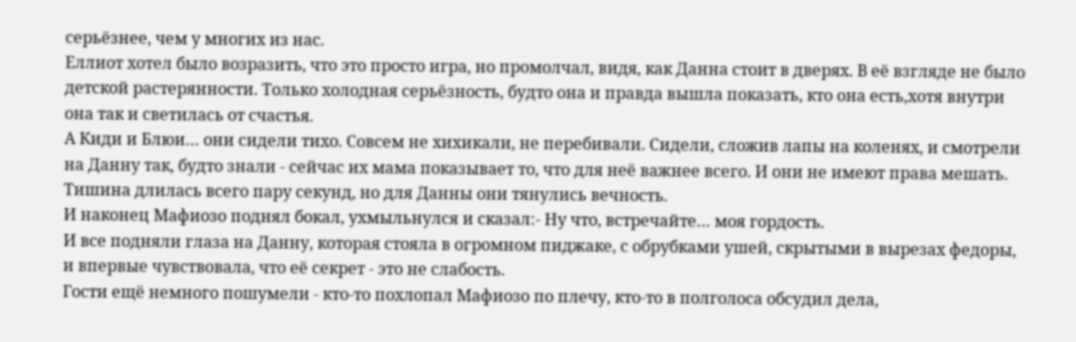серьёзнее, чем у многих из нас.
Еллиот хотел было возразить, что это просто игра, но промолчал, видя, как Данна стоит в дверях. В её взгляде не было детской растерянности. Только холодная серьёзность, будто она и правда вышла показать, кто она есть,хотя внутри она так и светилась от счастья.
А Киди и Блюи… они сидели тихо. Совсем не хихикали, не перебивали. Сидели, сложив лапы на коленях, и смотрели на Данну так, будто знали - сейчас их мама показывает то, что для неё важнее всего. И они не имеют права мешать.
Тишина длилась всего пару секунд, но для Данны они тянулись вечность.
И наконец Мафиозо поднял бокал, ухмыльнулся и сказал:- Ну что, встречайте… моя гордость.
И все подняли глаза на Данну, которая стояла в огромном пиджаке, с обрубками ушей, скрытыми в вырезах федоры, и впервые чувствовала, что её секрет - это не слабость.
Гости ещё немного пошумели - кто-то похлопал Мафиозо по плечу, кто-то в полголоса обсудил дела,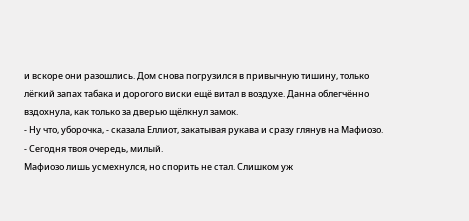и вскоре они разошлись. Дом снова погрузился в привычную тишину, только лёгкий запах табака и дорогого виски ещё витал в воздухе. Данна облегчённо вздохнула, как только за дверью щёлкнул замок.
- Ну что, уборочка, - сказала Еллиот, закатывая рукава и сразу глянув на Мафиозо. - Сегодня твоя очередь, милый.
Мафиозо лишь усмехнулся, но спорить не стал. Слишком уж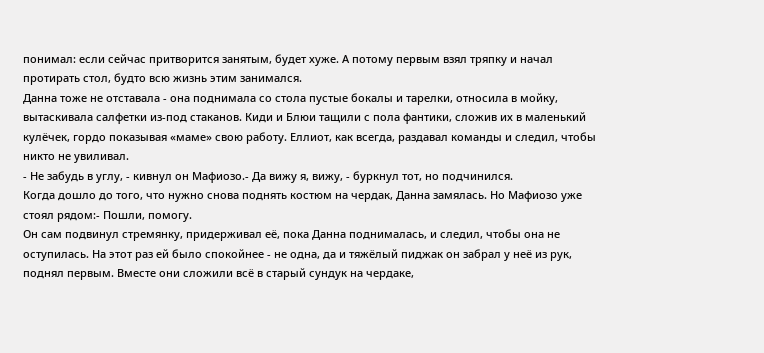понимал: если сейчас притворится занятым, будет хуже. А потому первым взял тряпку и начал протирать стол, будто всю жизнь этим занимался.
Данна тоже не отставала - она поднимала со стола пустые бокалы и тарелки, относила в мойку, вытаскивала салфетки из-под стаканов. Киди и Блюи тащили с пола фантики, сложив их в маленький кулёчек, гордо показывая «маме» свою работу. Еллиот, как всегда, раздавал команды и следил, чтобы никто не увиливал.
- Не забудь в углу, - кивнул он Мафиозо.- Да вижу я, вижу, - буркнул тот, но подчинился.
Когда дошло до того, что нужно снова поднять костюм на чердак, Данна замялась. Но Мафиозо уже стоял рядом:- Пошли, помогу.
Он сам подвинул стремянку, придерживал её, пока Данна поднималась, и следил, чтобы она не оступилась. На этот раз ей было спокойнее - не одна, да и тяжёлый пиджак он забрал у неё из рук, поднял первым. Вместе они сложили всё в старый сундук на чердаке,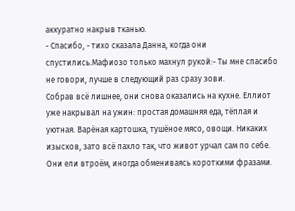аккуратно накрыв тканью.
- Спасибо, - тихо сказала Данна, когда они спустились.Мафиозо только махнул рукой:- Ты мне спасибо не говори, лучше в следующий раз сразу зови.
Собрав всё лишнее, они снова оказались на кухне. Еллиот уже накрывал на ужин: простая домашняя еда, тёплая и уютная. Варёная картошка, тушёное мясо, овощи. Никаких изысков, зато всё пахло так, что живот урчал сам по себе.
Они ели втроём, иногда обмениваясь короткими фразами.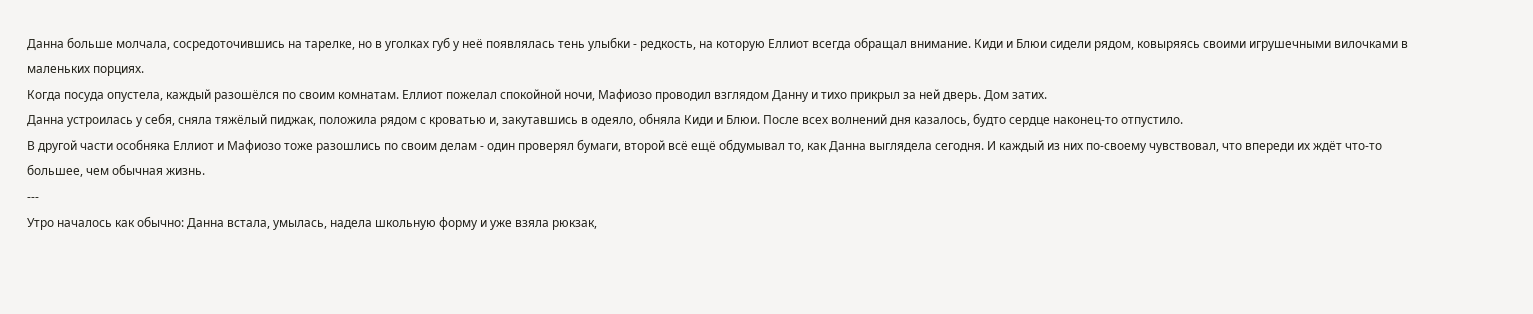Данна больше молчала, сосредоточившись на тарелке, но в уголках губ у неё появлялась тень улыбки - редкость, на которую Еллиот всегда обращал внимание. Киди и Блюи сидели рядом, ковыряясь своими игрушечными вилочками в маленьких порциях.
Когда посуда опустела, каждый разошёлся по своим комнатам. Еллиот пожелал спокойной ночи, Мафиозо проводил взглядом Данну и тихо прикрыл за ней дверь. Дом затих.
Данна устроилась у себя, сняла тяжёлый пиджак, положила рядом с кроватью и, закутавшись в одеяло, обняла Киди и Блюи. После всех волнений дня казалось, будто сердце наконец-то отпустило.
В другой части особняка Еллиот и Мафиозо тоже разошлись по своим делам - один проверял бумаги, второй всё ещё обдумывал то, как Данна выглядела сегодня. И каждый из них по-своему чувствовал, что впереди их ждёт что-то большее, чем обычная жизнь.
---
Утро началось как обычно: Данна встала, умылась, надела школьную форму и уже взяла рюкзак,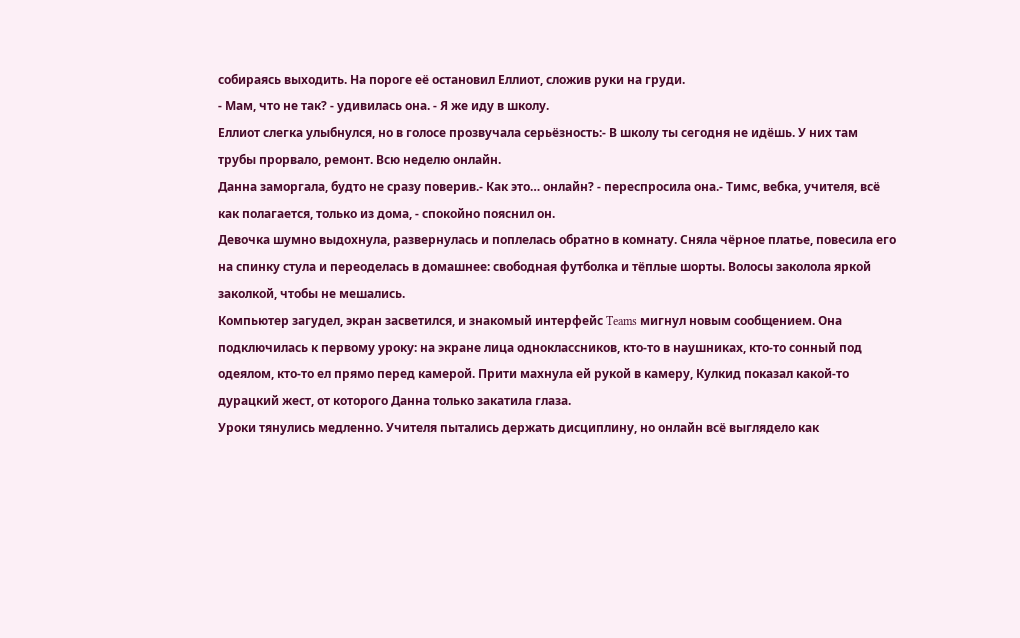собираясь выходить. На пороге её остановил Еллиот, сложив руки на груди.
- Мам, что не так? - удивилась она. - Я же иду в школу.
Еллиот слегка улыбнулся, но в голосе прозвучала серьёзность:- В школу ты сегодня не идёшь. У них там трубы прорвало, ремонт. Всю неделю онлайн.
Данна заморгала, будто не сразу поверив.- Как это… онлайн? - переспросила она.- Тимс, вебка, учителя, всё как полагается, только из дома, - спокойно пояснил он.
Девочка шумно выдохнула, развернулась и поплелась обратно в комнату. Сняла чёрное платье, повесила его на спинку стула и переоделась в домашнее: свободная футболка и тёплые шорты. Волосы заколола яркой заколкой, чтобы не мешались.
Компьютер загудел, экран засветился, и знакомый интерфейс Teams мигнул новым сообщением. Она подключилась к первому уроку: на экране лица одноклассников, кто-то в наушниках, кто-то сонный под одеялом, кто-то ел прямо перед камерой. Прити махнула ей рукой в камеру, Кулкид показал какой-то дурацкий жест, от которого Данна только закатила глаза.
Уроки тянулись медленно. Учителя пытались держать дисциплину, но онлайн всё выглядело как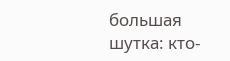большая шутка: кто-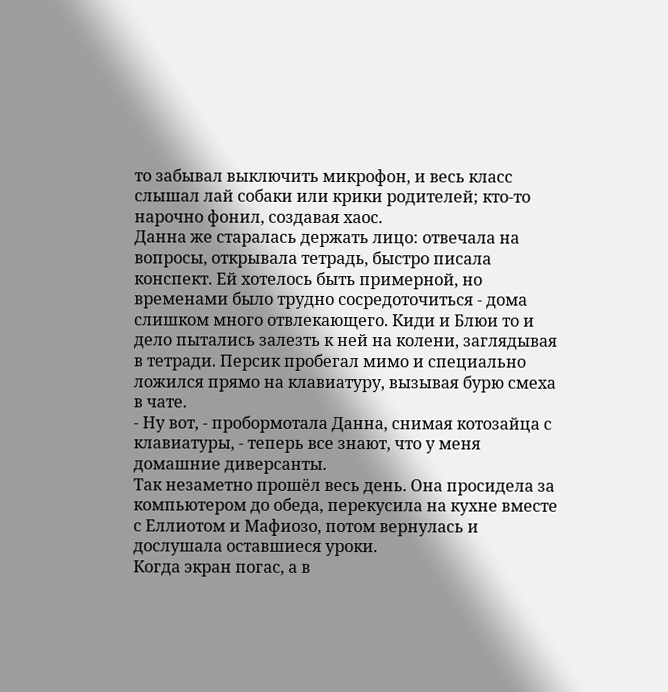то забывал выключить микрофон, и весь класс слышал лай собаки или крики родителей; кто-то нарочно фонил, создавая хаос.
Данна же старалась держать лицо: отвечала на вопросы, открывала тетрадь, быстро писала конспект. Ей хотелось быть примерной, но временами было трудно сосредоточиться - дома слишком много отвлекающего. Киди и Блюи то и дело пытались залезть к ней на колени, заглядывая в тетради. Персик пробегал мимо и специально ложился прямо на клавиатуру, вызывая бурю смеха в чате.
- Ну вот, - пробормотала Данна, снимая котозайца с клавиатуры, - теперь все знают, что у меня домашние диверсанты.
Так незаметно прошёл весь день. Она просидела за компьютером до обеда, перекусила на кухне вместе с Еллиотом и Мафиозо, потом вернулась и дослушала оставшиеся уроки.
Когда экран погас, а в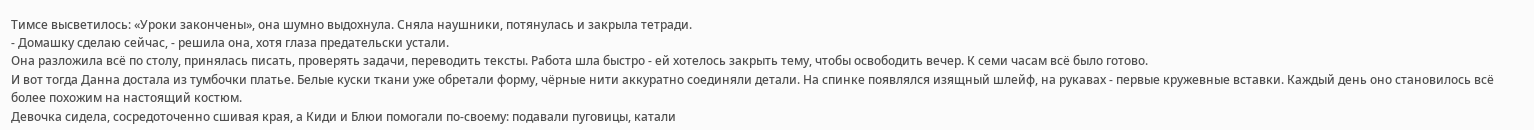Тимсе высветилось: «Уроки закончены», она шумно выдохнула. Сняла наушники, потянулась и закрыла тетради.
- Домашку сделаю сейчас, - решила она, хотя глаза предательски устали.
Она разложила всё по столу, принялась писать, проверять задачи, переводить тексты. Работа шла быстро - ей хотелось закрыть тему, чтобы освободить вечер. К семи часам всё было готово.
И вот тогда Данна достала из тумбочки платье. Белые куски ткани уже обретали форму, чёрные нити аккуратно соединяли детали. На спинке появлялся изящный шлейф, на рукавах - первые кружевные вставки. Каждый день оно становилось всё более похожим на настоящий костюм.
Девочка сидела, сосредоточенно сшивая края, а Киди и Блюи помогали по-своему: подавали пуговицы, катали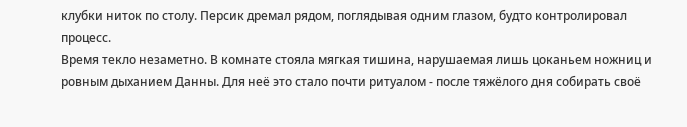клубки ниток по столу. Персик дремал рядом, поглядывая одним глазом, будто контролировал процесс.
Время текло незаметно. В комнате стояла мягкая тишина, нарушаемая лишь цоканьем ножниц и ровным дыханием Данны. Для неё это стало почти ритуалом - после тяжёлого дня собирать своё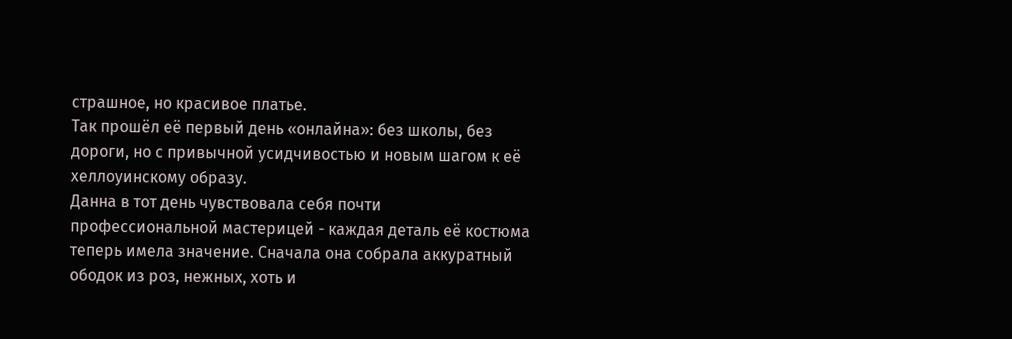страшное, но красивое платье.
Так прошёл её первый день «онлайна»: без школы, без дороги, но с привычной усидчивостью и новым шагом к её хеллоуинскому образу.
Данна в тот день чувствовала себя почти профессиональной мастерицей - каждая деталь её костюма теперь имела значение. Сначала она собрала аккуратный ободок из роз, нежных, хоть и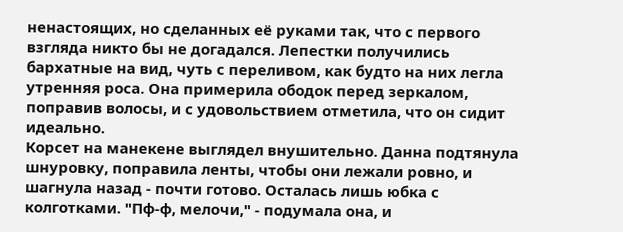ненастоящих, но сделанных её руками так, что с первого взгляда никто бы не догадался. Лепестки получились бархатные на вид, чуть с переливом, как будто на них легла утренняя роса. Она примерила ободок перед зеркалом, поправив волосы, и с удовольствием отметила, что он сидит идеально.
Корсет на манекене выглядел внушительно. Данна подтянула шнуровку, поправила ленты, чтобы они лежали ровно, и шагнула назад - почти готово. Осталась лишь юбка с колготками. "Пф-ф, мелочи," - подумала она, и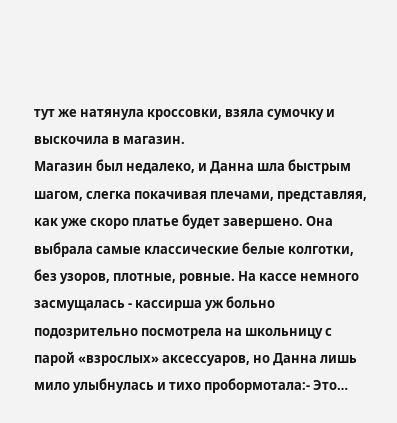тут же натянула кроссовки, взяла сумочку и выскочила в магазин.
Магазин был недалеко, и Данна шла быстрым шагом, слегка покачивая плечами, представляя, как уже скоро платье будет завершено. Она выбрала самые классические белые колготки, без узоров, плотные, ровные. На кассе немного засмущалась - кассирша уж больно подозрительно посмотрела на школьницу с парой «взрослых» аксессуаров, но Данна лишь мило улыбнулась и тихо пробормотала:- Это…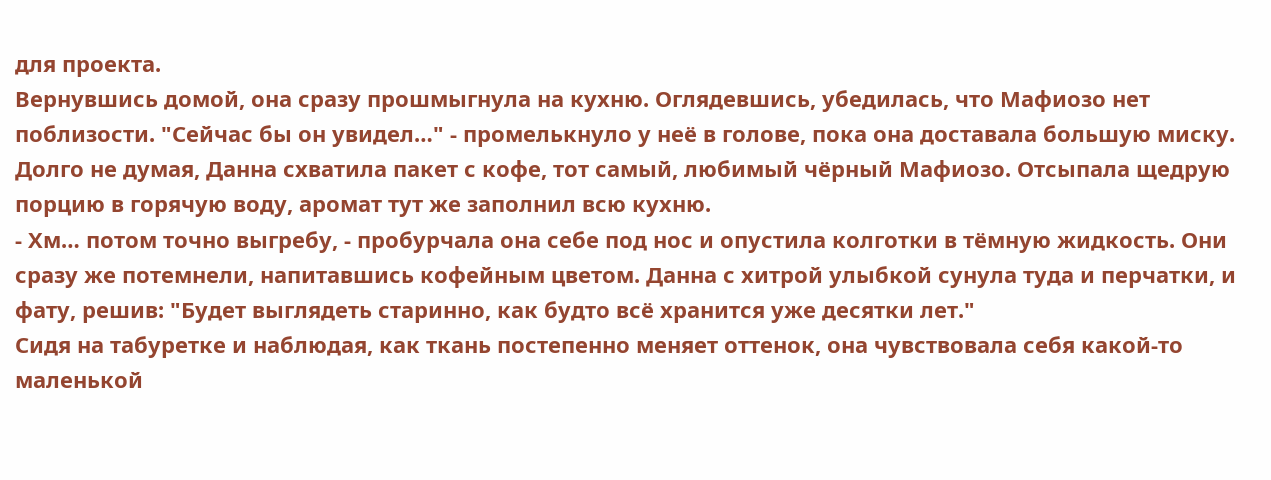для проекта.
Вернувшись домой, она сразу прошмыгнула на кухню. Оглядевшись, убедилась, что Мафиозо нет поблизости. "Сейчас бы он увидел…" - промелькнуло у неё в голове, пока она доставала большую миску. Долго не думая, Данна схватила пакет с кофе, тот самый, любимый чёрный Мафиозо. Отсыпала щедрую порцию в горячую воду, аромат тут же заполнил всю кухню.
- Хм… потом точно выгребу, - пробурчала она себе под нос и опустила колготки в тёмную жидкость. Они сразу же потемнели, напитавшись кофейным цветом. Данна с хитрой улыбкой сунула туда и перчатки, и фату, решив: "Будет выглядеть старинно, как будто всё хранится уже десятки лет."
Сидя на табуретке и наблюдая, как ткань постепенно меняет оттенок, она чувствовала себя какой-то маленькой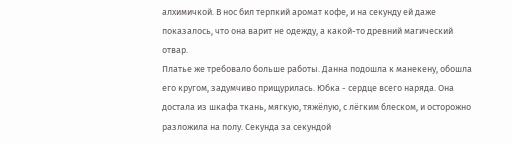алхимичкой. В нос бил терпкий аромат кофе, и на секунду ей даже показалось, что она варит не одежду, а какой-то древний магический отвар.
Платье же требовало больше работы. Данна подошла к манекену, обошла его кругом, задумчиво прищурилась. Юбка - сердце всего наряда. Она достала из шкафа ткань, мягкую, тяжёлую, с лёгким блеском, и осторожно разложила на полу. Секунда за секундой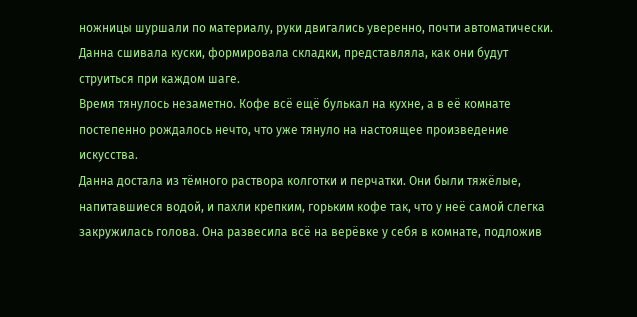ножницы шуршали по материалу, руки двигались уверенно, почти автоматически. Данна сшивала куски, формировала складки, представляла, как они будут струиться при каждом шаге.
Время тянулось незаметно. Кофе всё ещё булькал на кухне, а в её комнате постепенно рождалось нечто, что уже тянуло на настоящее произведение искусства.
Данна достала из тёмного раствора колготки и перчатки. Они были тяжёлые, напитавшиеся водой, и пахли крепким, горьким кофе так, что у неё самой слегка закружилась голова. Она развесила всё на верёвке у себя в комнате, подложив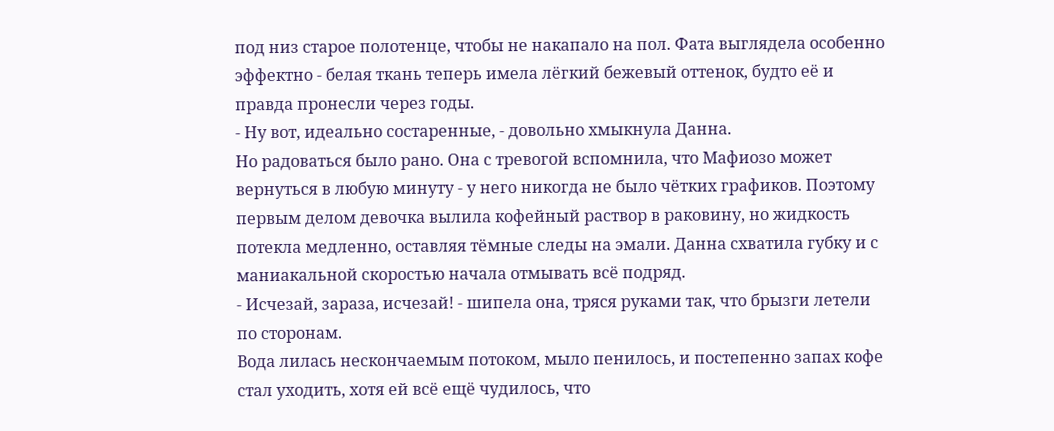под низ старое полотенце, чтобы не накапало на пол. Фата выглядела особенно эффектно - белая ткань теперь имела лёгкий бежевый оттенок, будто её и правда пронесли через годы.
- Ну вот, идеально состаренные, - довольно хмыкнула Данна.
Но радоваться было рано. Она с тревогой вспомнила, что Мафиозо может вернуться в любую минуту - у него никогда не было чётких графиков. Поэтому первым делом девочка вылила кофейный раствор в раковину, но жидкость потекла медленно, оставляя тёмные следы на эмали. Данна схватила губку и с маниакальной скоростью начала отмывать всё подряд.
- Исчезай, зараза, исчезай! - шипела она, тряся руками так, что брызги летели по сторонам.
Вода лилась нескончаемым потоком, мыло пенилось, и постепенно запах кофе стал уходить, хотя ей всё ещё чудилось, что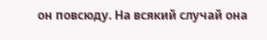он повсюду. На всякий случай она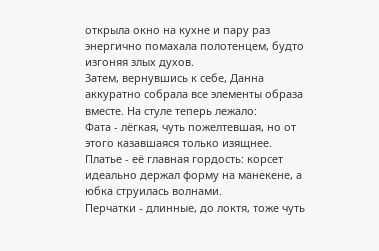открыла окно на кухне и пару раз энергично помахала полотенцем, будто изгоняя злых духов.
Затем, вернувшись к себе, Данна аккуратно собрала все элементы образа вместе. На стуле теперь лежало:
Фата - лёгкая, чуть пожелтевшая, но от этого казавшаяся только изящнее.
Платье - её главная гордость: корсет идеально держал форму на манекене, а юбка струилась волнами.
Перчатки - длинные, до локтя, тоже чуть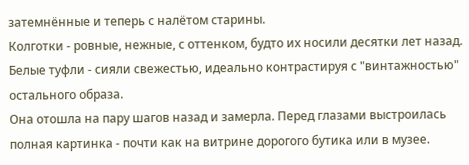затемнённые и теперь с налётом старины.
Колготки - ровные, нежные, с оттенком, будто их носили десятки лет назад.
Белые туфли - сияли свежестью, идеально контрастируя с "винтажностью" остального образа.
Она отошла на пару шагов назад и замерла. Перед глазами выстроилась полная картинка - почти как на витрине дорогого бутика или в музее.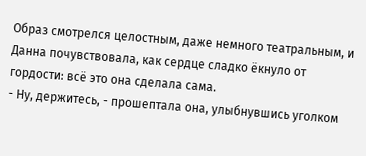Образ смотрелся целостным, даже немного театральным, и Данна почувствовала, как сердце сладко ёкнуло от гордости: всё это она сделала сама.
- Ну, держитесь, - прошептала она, улыбнувшись уголком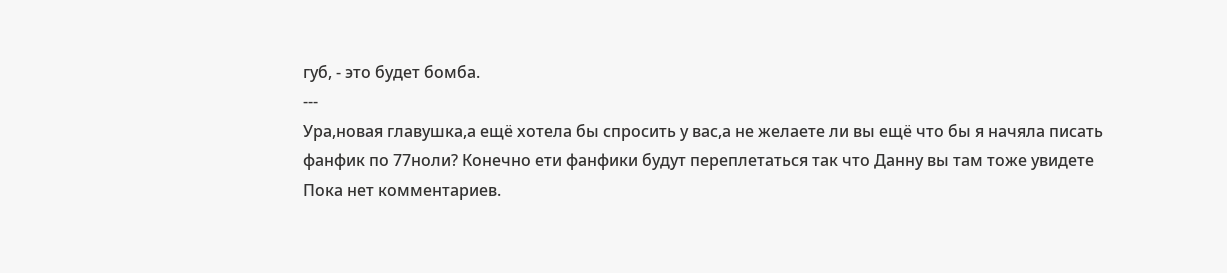губ, - это будет бомба.
---
Ура,новая главушка,а ещё хотела бы спросить у вас,а не желаете ли вы ещё что бы я начяла писать фанфик по 77ноли? Конечно ети фанфики будут переплетаться так что Данну вы там тоже увидете
Пока нет комментариев.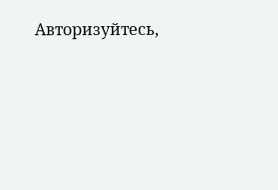Авторизуйтесь,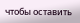чтобы оставить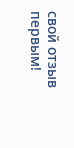свой отзыв первым!